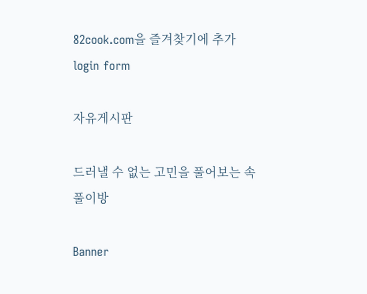82cook.com을 즐겨찾기에 추가
login form

자유게시판

드러낼 수 없는 고민을 풀어보는 속풀이방

Banner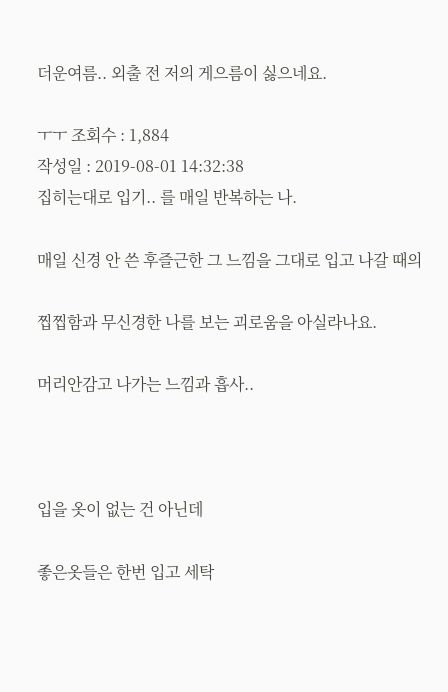더운여름.. 외출 전 저의 게으름이 싫으네요.

ㅜㅜ 조회수 : 1,884
작성일 : 2019-08-01 14:32:38
집히는대로 입기.. 를 매일 반복하는 나.

매일 신경 안 쓴 후즐근한 그 느낌을 그대로 입고 나갈 때의

찝찝함과 무신경한 나를 보는 괴로움을 아실라나요.

머리안감고 나가는 느낌과 흡사..



입을 옷이 없는 건 아닌데

좋은옷들은 한번 입고 세탁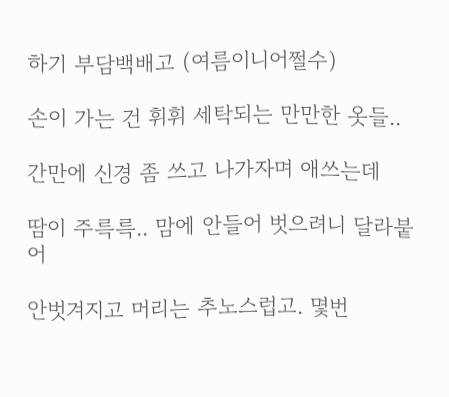하기 부담백배고 (여름이니어쩔수)

손이 가는 건 휘휘 세탁되는 만만한 옷들..

간만에 신경 좀 쓰고 나가자며 애쓰는데

땀이 주륵륵.. 맘에 안들어 벗으려니 달라붙어

안벗겨지고 머리는 추노스럽고. 몇번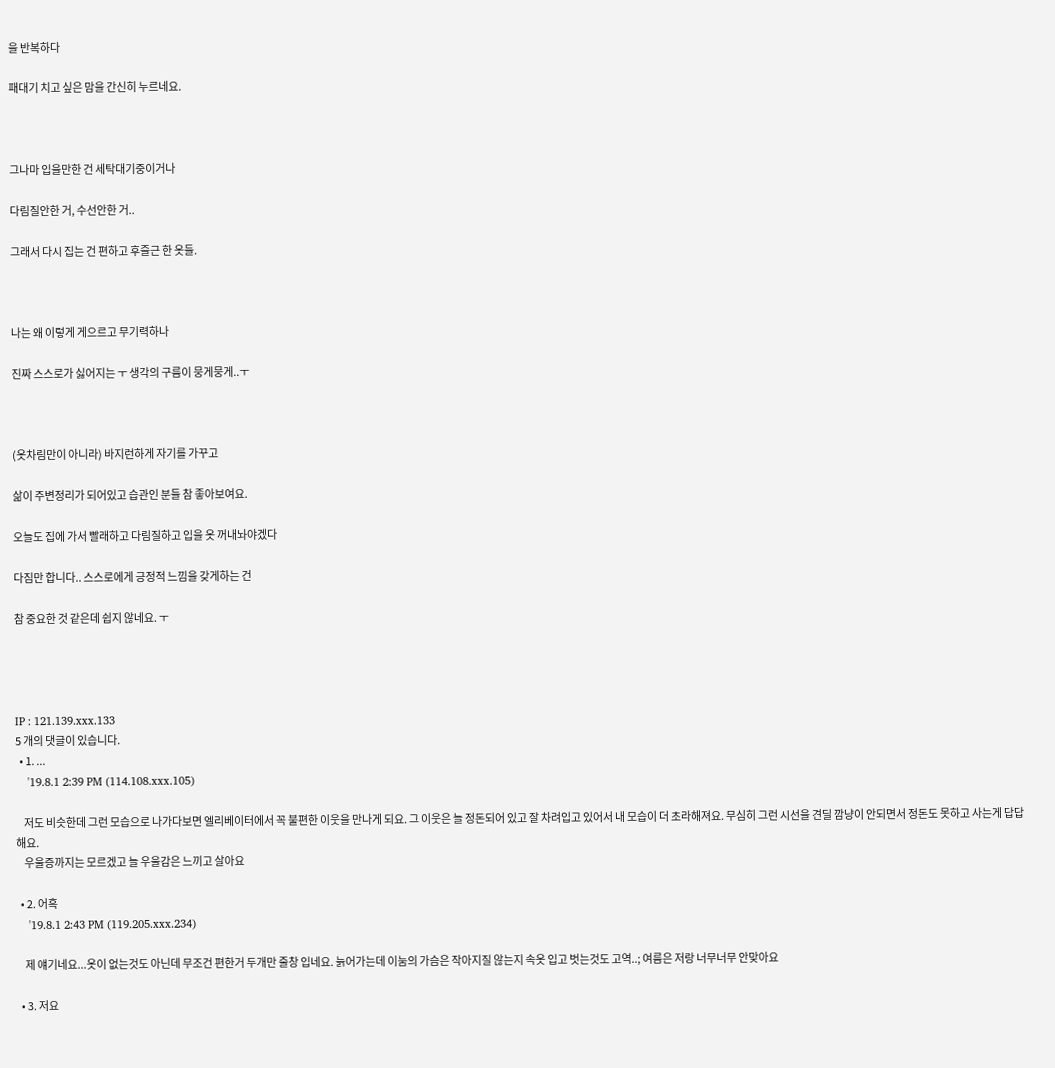을 반복하다

패대기 치고 싶은 맘을 간신히 누르네요.



그나마 입을만한 건 세탁대기중이거나

다림질안한 거, 수선안한 거..

그래서 다시 집는 건 편하고 후즐근 한 옷들.



나는 왜 이렇게 게으르고 무기력하나

진짜 스스로가 싫어지는 ㅜ 생각의 구름이 뭉게뭉게..ㅜ



(옷차림만이 아니라) 바지런하게 자기를 가꾸고

삶이 주변정리가 되어있고 습관인 분들 참 좋아보여요.

오늘도 집에 가서 빨래하고 다림질하고 입을 옷 꺼내놔야겠다

다짐만 합니다.. 스스로에게 긍정적 느낌을 갖게하는 건

참 중요한 것 같은데 쉽지 않네요. ㅜ




IP : 121.139.xxx.133
5 개의 댓글이 있습니다.
  • 1. ...
    '19.8.1 2:39 PM (114.108.xxx.105)

    저도 비슷한데 그런 모습으로 나가다보면 엘리베이터에서 꼭 불편한 이웃을 만나게 되요. 그 이웃은 늘 정돈되어 있고 잘 차려입고 있어서 내 모습이 더 초라해져요. 무심히 그런 시선을 견딜 깜냥이 안되면서 정돈도 못하고 사는게 답답해요.
    우울증까지는 모르겠고 늘 우울감은 느끼고 살아요

  • 2. 어흑
    '19.8.1 2:43 PM (119.205.xxx.234)

    제 얘기네요...옷이 없는것도 아닌데 무조건 편한거 두개만 줄창 입네요. 늙어가는데 이눔의 가슴은 작아지질 않는지 속옷 입고 벗는것도 고역..; 여름은 저랑 너무너무 안맞아요

  • 3. 저요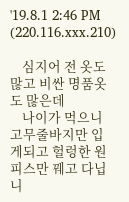'19.8.1 2:46 PM (220.116.xxx.210)

    심지어 전 옷도 많고 비싼 명품옷도 많은데
    나이가 먹으니 고무줄바지만 입게되고 헐렁한 원피스만 꿰고 다닙니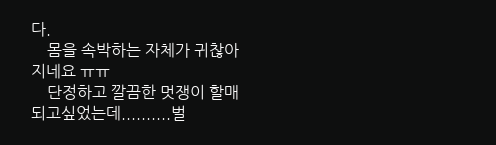다.
    몸을 속박하는 자체가 귀찮아지네요 ㅠㅠ
    단정하고 깔끔한 멋쟁이 할매 되고싶었는데..........벌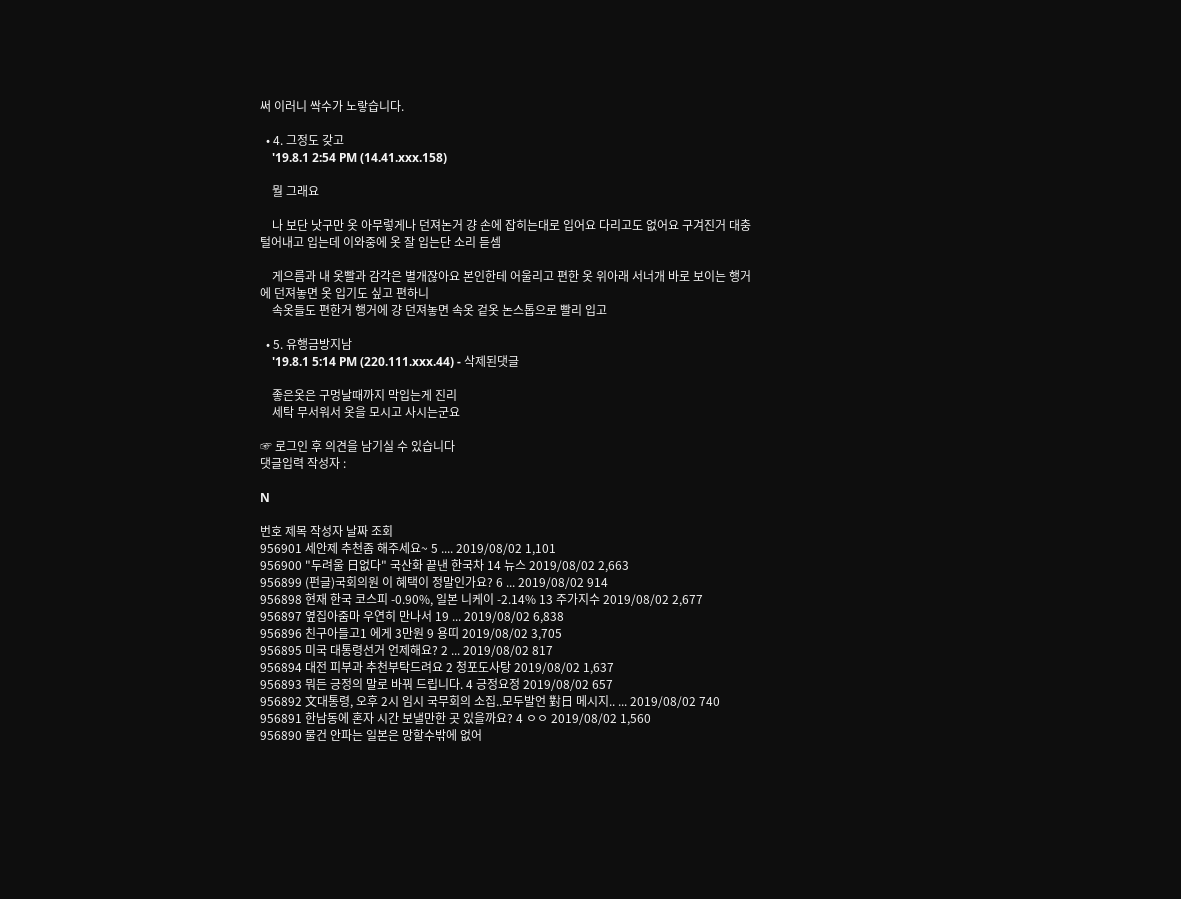써 이러니 싹수가 노랗습니다.

  • 4. 그정도 갖고
    '19.8.1 2:54 PM (14.41.xxx.158)

    뭘 그래요

    나 보단 낫구만 옷 아무렇게나 던져논거 걍 손에 잡히는대로 입어요 다리고도 없어요 구겨진거 대충 털어내고 입는데 이와중에 옷 잘 입는단 소리 듣셈

    게으름과 내 옷빨과 감각은 별개잖아요 본인한테 어울리고 편한 옷 위아래 서너개 바로 보이는 행거에 던져놓면 옷 입기도 싶고 편하니
    속옷들도 편한거 행거에 걍 던져놓면 속옷 겉옷 논스톱으로 빨리 입고

  • 5. 유행금방지남
    '19.8.1 5:14 PM (220.111.xxx.44) - 삭제된댓글

    좋은옷은 구멍날때까지 막입는게 진리
    세탁 무서워서 옷을 모시고 사시는군요

☞ 로그인 후 의견을 남기실 수 있습니다
댓글입력 작성자 :

N

번호 제목 작성자 날짜 조회
956901 세안제 추천좀 해주세요~ 5 .... 2019/08/02 1,101
956900 "두려울 日없다" 국산화 끝낸 한국차 14 뉴스 2019/08/02 2,663
956899 (펀글)국회의원 이 혜택이 정말인가요? 6 ... 2019/08/02 914
956898 현재 한국 코스피 -0.90%, 일본 니케이 -2.14% 13 주가지수 2019/08/02 2,677
956897 옆집아줌마 우연히 만나서 19 ... 2019/08/02 6,838
956896 친구아들고1 에게 3만원 9 용띠 2019/08/02 3,705
956895 미국 대통령선거 언제해요? 2 ... 2019/08/02 817
956894 대전 피부과 추천부탁드려요 2 청포도사탕 2019/08/02 1,637
956893 뭐든 긍정의 말로 바꿔 드립니다. 4 긍정요정 2019/08/02 657
956892 文대통령, 오후 2시 임시 국무회의 소집..모두발언 對日 메시지.. ... 2019/08/02 740
956891 한남동에 혼자 시간 보낼만한 곳 있을까요? 4 ㅇㅇ 2019/08/02 1,560
956890 물건 안파는 일본은 망할수밖에 없어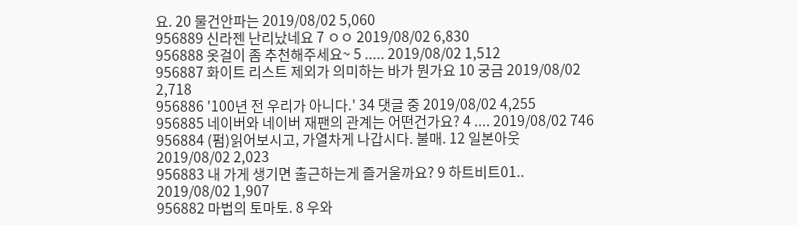요. 20 물건안파는 2019/08/02 5,060
956889 신라젠 난리났네요 7 ㅇㅇ 2019/08/02 6,830
956888 옷걸이 좀 추천해주세요~ 5 ..... 2019/08/02 1,512
956887 화이트 리스트 제외가 의미하는 바가 뭔가요 10 궁금 2019/08/02 2,718
956886 '100년 전 우리가 아니다.' 34 댓글 중 2019/08/02 4,255
956885 네이버와 네이버 재팬의 관계는 어떤건가요? 4 .... 2019/08/02 746
956884 (펌)읽어보시고, 가열차게 나갑시다. 불매. 12 일본아웃 2019/08/02 2,023
956883 내 가게 생기면 출근하는게 즐거울까요? 9 하트비트01.. 2019/08/02 1,907
956882 마법의 토마토. 8 우와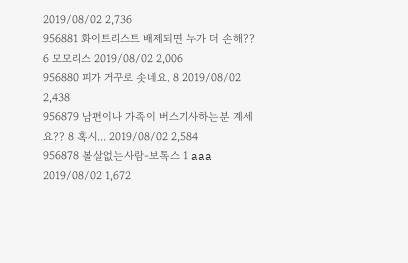2019/08/02 2,736
956881 화이트리스트 배제되면 누가 더 손해?? 6 모모리스 2019/08/02 2,006
956880 피가 거꾸로 솟네요. 8 2019/08/02 2,438
956879 남편이나 가족이 버스기사하는분 계세요?? 8 혹시... 2019/08/02 2,584
956878 볼살없는사람-보톡스 1 aaa 2019/08/02 1,672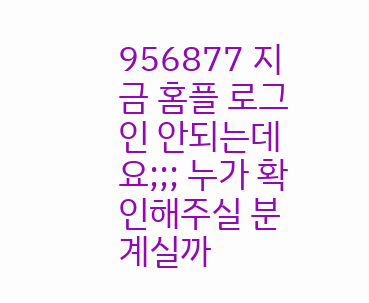956877 지금 홈플 로그인 안되는데요;;; 누가 확인해주실 분 계실까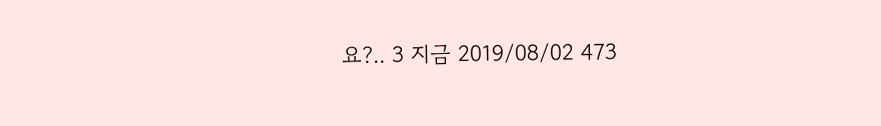요?.. 3 지금 2019/08/02 473